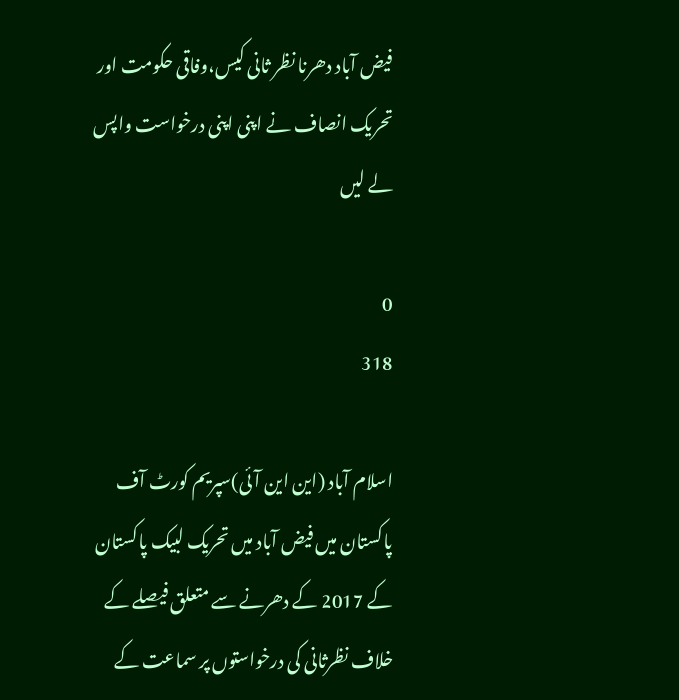فیض آباد دھرنا نظر ثانی کیس،وفاقی حکومت اور تحریک انصاف نے اپنی اپنی درخواست واپس لے لیں

0
318

اسلام آباد (این این آئی)سپریم کورٹ آف پاکستان میں فیض آباد میں تحریک لبیک پاکستان کے 2017 کے دھرنے سے متعلق فیصلے کے خلاف نظرثانی کی درخواستوں پر سماعت کے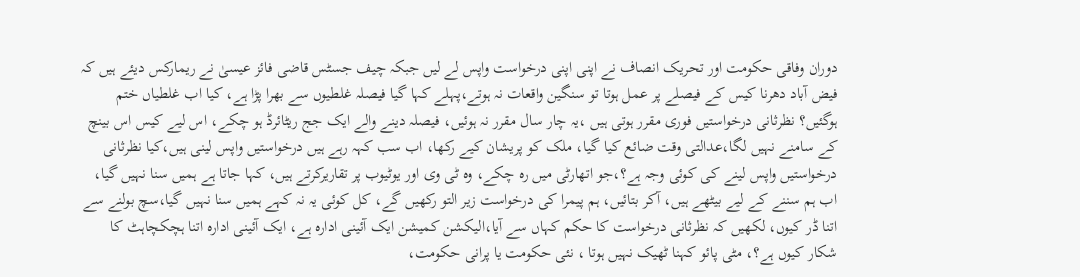دوران وفاقی حکومت اور تحریک انصاف نے اپنی اپنی درخواست واپس لے لیں جبکہ چیف جسٹس قاضی فائز عیسیٰ نے ریمارکس دیئے ہیں کہ فیض آباد دھرنا کیس کے فیصلے پر عمل ہوتا تو سنگین واقعات نہ ہوتے،پہلے کہا گیا فیصلہ غلطیوں سے بھرا پڑا ہے، کیا اب غلطیاں ختم ہوگئیں؟ نظرثانی درخواستیں فوری مقرر ہوتی ہیں ،یہ چار سال مقرر نہ ہوئیں، فیصلہ دینے والے ایک جج ریٹائرڈ ہو چکے، اس لیے کیس اس بینچ کے سامنے نہیں لگا،عدالتی وقت ضائع کیا گیا، ملک کو پریشان کیے رکھا، اب سب کہہ رہے ہیں درخواستیں واپس لینی ہیں،کیا نظرثانی درخواستیں واپس لینے کی کوئی وجہ ہے؟،جو اتھارٹی میں رہ چکے، وہ ٹی وی اور یوٹیوب پر تقاریرکرتے ہیں، کہا جاتا ہے ہمیں سنا نہیں گیا، اب ہم سننے کے لیے بیٹھے ہیں، آکر بتائیں، ہم پیمرا کی درخواست زیر التو رکھیں گے، کل کوئی یہ نہ کہے ہمیں سنا نہیں گیا،سچ بولنے سے اتنا ڈر کیوں، لکھیں کہ نظرثانی درخواست کا حکم کہاں سے آیا،الیکشن کمیشن ایک آئینی ادارہ ہے، ایک آئینی ادارہ اتنا ہچکچاہٹ کا شکار کیوں ہے؟، مٹی پائو کہنا ٹھیک نہیں ہوتا ، نئی حکومت یا پرانی حکومت،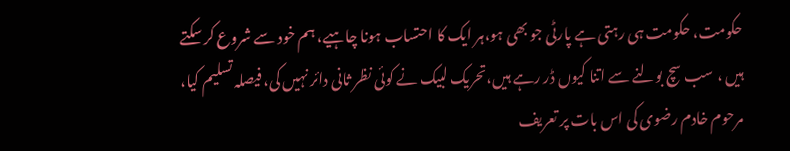حکومت، حکومت ہی رہتی ہے پارٹی جو بھی ہو،ہر ایک کا احتساب ہونا چاہیے، ہم خود سے شروع کر سکتے ہیں ، سب سچ بولنے سے اتنا کیوں ڈر رہے ہیں،تحریک لبیک نے کوئی نظر ثانی دائر نہیں کی، فیصلہ تسلیم کیا، مرحوم خادم رضوی کی اس بات پر تعریف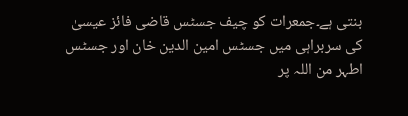بنتی ہے۔جمعرات کو چیف جسٹس قاضی فائز عیسیٰ کی سربراہی میں جسٹس امین الدین خان اور جسٹس اطہر من اللہ پر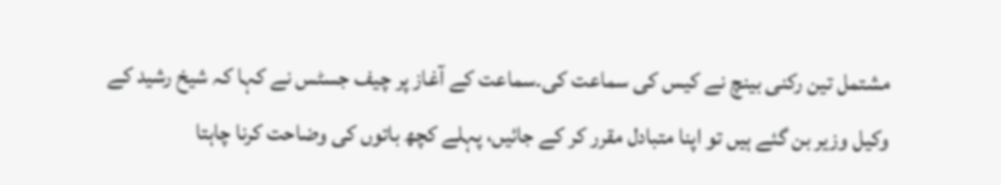مشتمل تین رکنی بینچ نے کیس کی سماعت کی۔سماعت کے آغاز پر چیف جسٹس نے کہا کہ شیخ رشید کے وکیل وزیر بن گئے ہیں تو اپنا متبادل مقرر کر کے جائیں، پہلے کچھ باتوں کی وضاحت کرنا چاہتا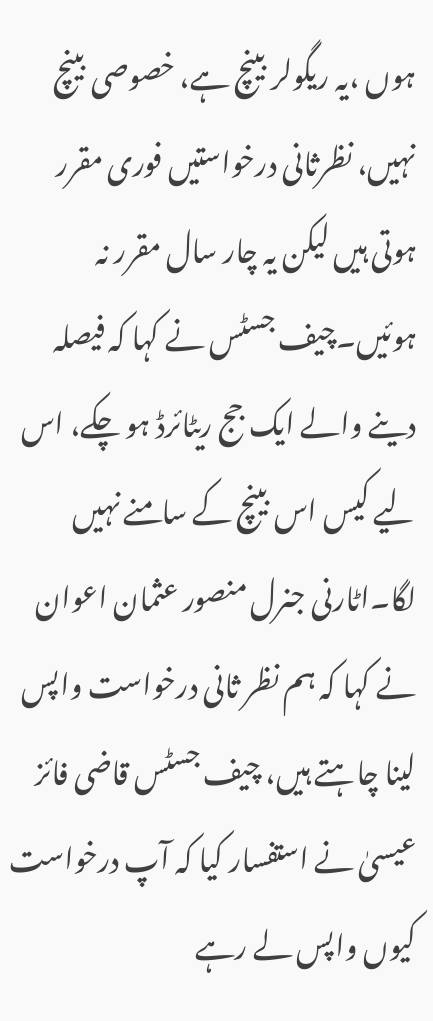ہوں ،یہ ریگولر بینچ ہے، خصوصی بینچ نہیں، نظرثانی درخواستیں فوری مقرر ہوتی ہیں لیکن یہ چار سال مقرر نہ ہوئیں۔چیف جسٹس نے کہا کہ فیصلہ دینے والے ایک جج ریٹائرڈ ہو چکے، اس لیے کیس اس بینچ کے سامنے نہیں لگا۔اٹارنی جنرل منصور عثمان اعوان نے کہا کہ ہم نظر ثانی درخواست واپس لینا چاہتے ہیں، چیف جسٹس قاضی فائز عیسیٰ نے استفسار کیا کہ آپ درخواست کیوں واپس لے رہے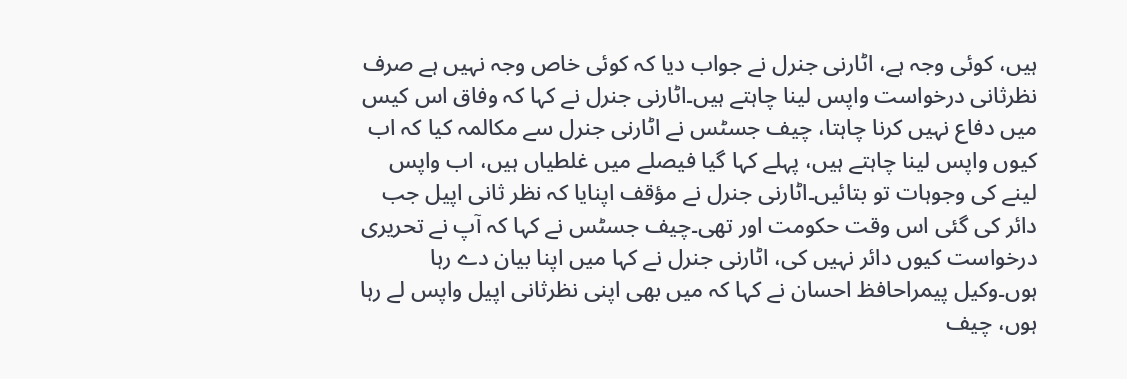ہیں، کوئی وجہ ہے، اٹارنی جنرل نے جواب دیا کہ کوئی خاص وجہ نہیں ہے صرف نظرثانی درخواست واپس لینا چاہتے ہیں۔اٹارنی جنرل نے کہا کہ وفاق اس کیس میں دفاع نہیں کرنا چاہتا، چیف جسٹس نے اٹارنی جنرل سے مکالمہ کیا کہ اب کیوں واپس لینا چاہتے ہیں، پہلے کہا گیا فیصلے میں غلطیاں ہیں، اب واپس لینے کی وجوہات تو بتائیں۔اٹارنی جنرل نے مؤقف اپنایا کہ نظر ثانی اپیل جب دائر کی گئی اس وقت حکومت اور تھی۔چیف جسٹس نے کہا کہ آپ نے تحریری درخواست کیوں دائر نہیں کی، اٹارنی جنرل نے کہا میں اپنا بیان دے رہا ہوں۔وکیل پیمراحافظ احسان نے کہا کہ میں بھی اپنی نظرثانی اپیل واپس لے رہا ہوں، چیف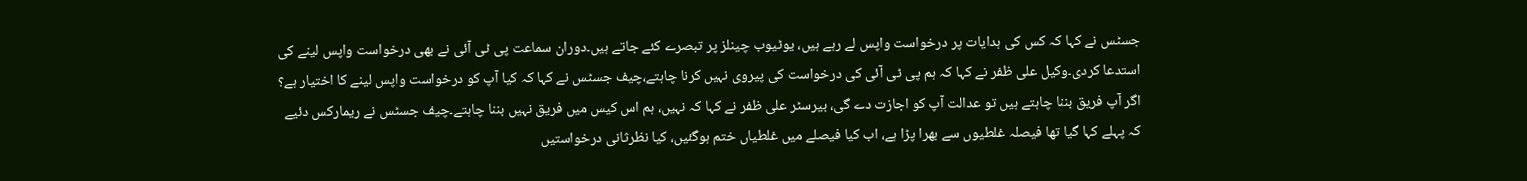جسٹس نے کہا کہ کس کی ہدایات پر درخواست واپس لے رہے ہیں، یوٹیوب چینلز پر تبصرے کئے جاتے ہیں۔دوران سماعت پی ٹی آئی نے بھی درخواست واپس لینے کی استدعا کردی۔وکیل علی ظفر نے کہا کہ ہم پی ٹی آئی کی درخواست کی پیروی نہیں کرنا چاہتے،چیف جسٹس نے کہا کہ کیا آپ کو درخواست واپس لینے کا اختیار ہے؟ اگر آپ فریق بننا چاہتے ہیں تو عدالت آپ کو اجازت دے گی، بیرسٹر علی ظفر نے کہا کہ نہیں، ہم اس کیس میں فریق نہیں بننا چاہتے۔چیف جسٹس نے ریمارکس دئیے کہ پہلے کہا گیا تھا فیصلہ غلطیوں سے بھرا پڑا ہے، اب کیا فیصلے میں غلطیاں ختم ہوگئیں، کیا نظرثانی درخواستیں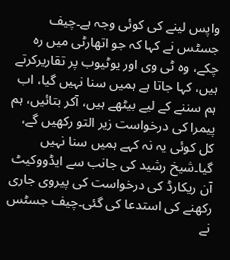واپس لینے کی کوئی وجہ ہے۔چیف جسٹس نے کہا کہ جو اتھارٹی میں رہ چکے، وہ ٹی وی اور یوٹیوب پر تقاریرکرتے ہیں، کہا جاتا ہے ہمیں سنا نہیں گیا، اب ہم سننے کے لیے بیٹھے ہیں، آکر بتائیں، ہم پیمرا کی درخواست زیر التو رکھیں گے، کل کوئی یہ نہ کہے ہمیں سنا نہیں گیا۔شیخ رشید کی جانب سے ایڈووکیٹ آن ریکارڈ کی درخواست کی پیروی جاری رکھنے کی استدعا کی گئی۔چیف جسٹس نے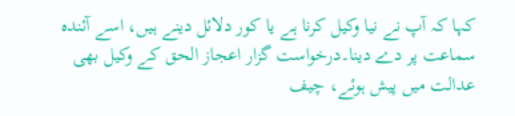کہا کہ آپ نے نیا وکیل کرنا ہے یا کور دلائل دینے ہیں، اسے آئندہ سماعت پر دے دینا۔درخواست گزار اعجاز الحق کے وکیل بھی عدالت میں پیش ہوئے، چیف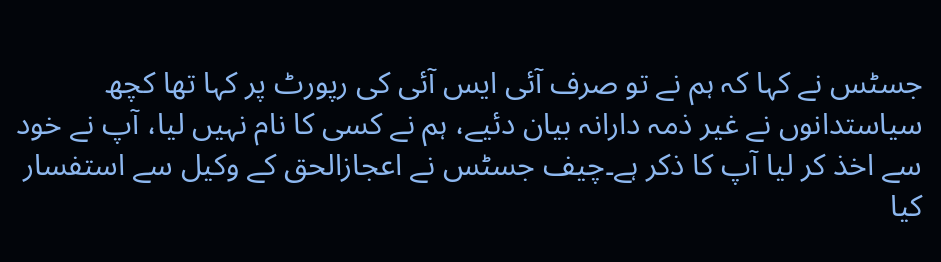جسٹس نے کہا کہ ہم نے تو صرف آئی ایس آئی کی رپورٹ پر کہا تھا کچھ سیاستدانوں نے غیر ذمہ دارانہ بیان دئیے، ہم نے کسی کا نام نہیں لیا، آپ نے خود سے اخذ کر لیا آپ کا ذکر ہے۔چیف جسٹس نے اعجازالحق کے وکیل سے استفسار کیا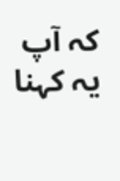کہ آپ یہ کہنا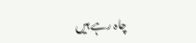چاہ رہے ہیں